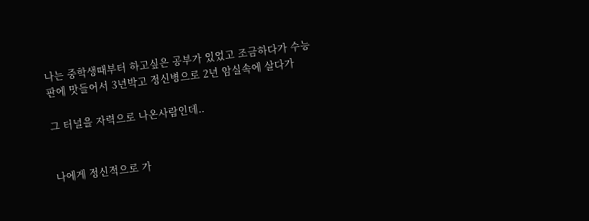나는 중학생때부터 하고싶은 공부가 있었고 조금하다가 수능판에 맛들어서 3년박고 정신병으로 2년 암실속에 살다가

그 터널을 자력으로 나온사람인데..


나에게 정신적으로 가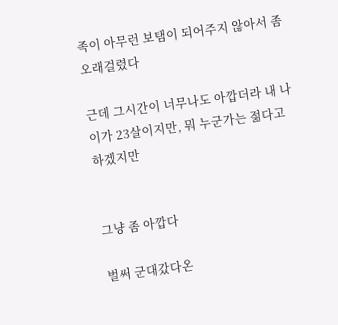족이 아무런 보탬이 되어주지 않아서 좀 오래걸렸다

근데 그시간이 너무나도 아깝더라 내 나이가 23살이지만, 뭐 누군가는 젊다고 하겠지만


그냥 좀 아깝다

벌써 군대갔다온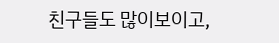친구들도 많이보이고,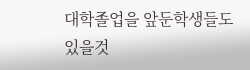대학졸업을 앞둔학생들도 있을것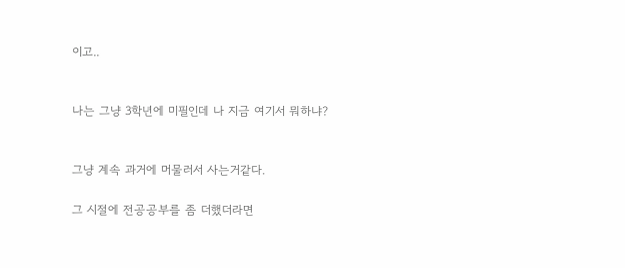이고..


나는 그냥 3학년에 미필인데 나 지금 여기서 뭐하냐?


그냥 계속 과거에 머물러서 사는거같다.

그 시절에 전공공부를 좀 더했더라면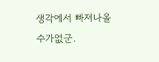생각에서 빠져나올수가없군.